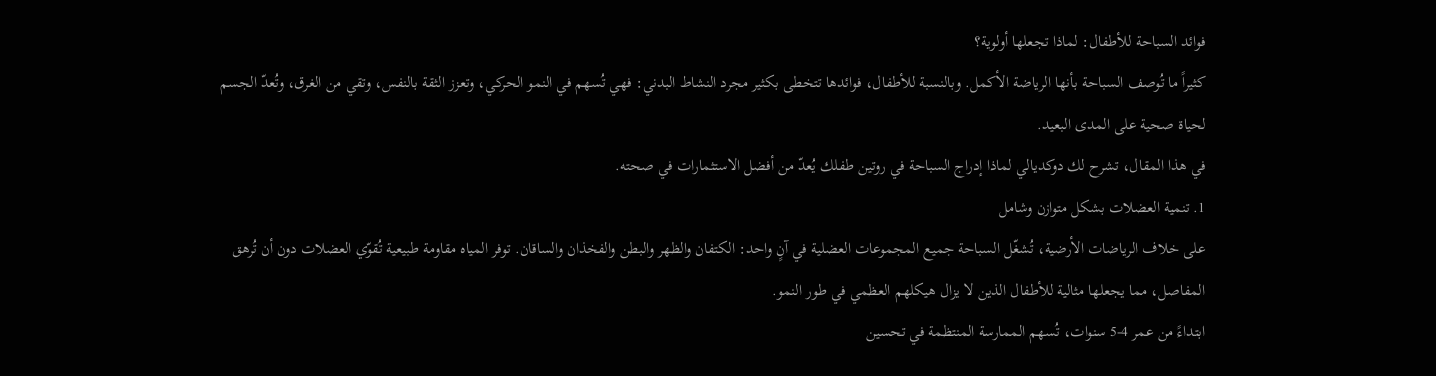فوائد السباحة للأطفال: لماذا تجعلها أولوية؟
كثيراً ما تُوصف السباحة بأنها الرياضة الأكمل. وبالنسبة للأطفال، فوائدها تتخطى بكثير مجرد النشاط البدني: فهي تُسهم في النمو الحركي، وتعزز الثقة بالنفس، وتقي من الغرق، وتُعدّ الجسم لحياة صحية على المدى البعيد.
في هذا المقال، تشرح لك دوكديالي لماذا إدراج السباحة في روتين طفلك يُعدّ من أفضل الاستثمارات في صحته.
1. تنمية العضلات بشكل متوازن وشامل
على خلاف الرياضات الأرضية، تُشغّل السباحة جميع المجموعات العضلية في آنٍ واحد: الكتفان والظهر والبطن والفخذان والساقان. توفر المياه مقاومة طبيعية تُقوّي العضلات دون أن تُرهق المفاصل، مما يجعلها مثالية للأطفال الذين لا يزال هيكلهم العظمي في طور النمو.
ابتداءً من عمر 4-5 سنوات، تُسهم الممارسة المنتظمة في تحسين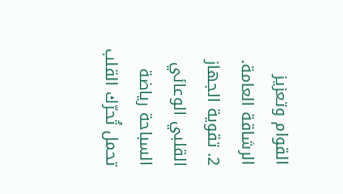القوام وتعزيز الرشاقة العامة.
2. تقوية الجهاز القلبي الوعائي
السباحة رياضة تحمل تُحرّك القلب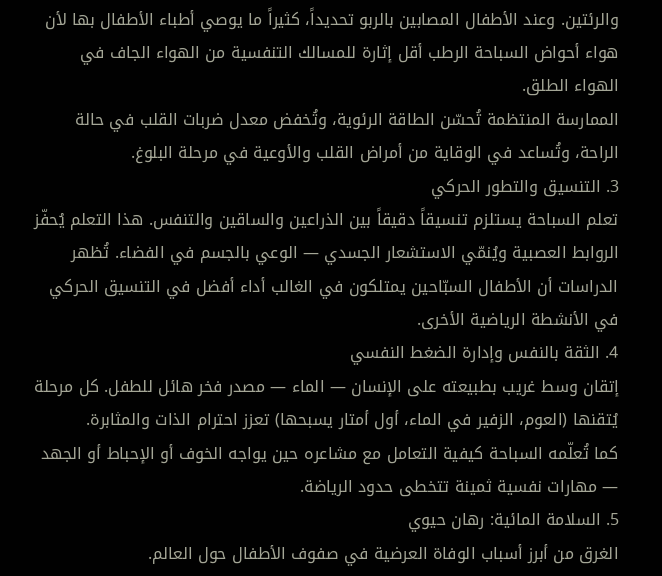والرئتين. وعند الأطفال المصابين بالربو تحديداً، كثيراً ما يوصي أطباء الأطفال بها لأن هواء أحواض السباحة الرطب أقل إثارة للمسالك التنفسية من الهواء الجاف في الهواء الطلق.
الممارسة المنتظمة تُحسّن الطاقة الرئوية، وتُخفض معدل ضربات القلب في حالة الراحة، وتُساعد في الوقاية من أمراض القلب والأوعية في مرحلة البلوغ.
3. التنسيق والتطور الحركي
تعلم السباحة يستلزم تنسيقاً دقيقاً بين الذراعين والساقين والتنفس. هذا التعلم يُحفّز الروابط العصبية ويُنمّي الاستشعار الجسدي — الوعي بالجسم في الفضاء. تُظهر الدراسات أن الأطفال السبّاحين يمتلكون في الغالب أداء أفضل في التنسيق الحركي في الأنشطة الرياضية الأخرى.
4. الثقة بالنفس وإدارة الضغط النفسي
إتقان وسط غريب بطبيعته على الإنسان — الماء — مصدر فخر هائل للطفل. كل مرحلة يُتقنها (العوم، الزفير في الماء، أول أمتار يسبحها) تعزز احترام الذات والمثابرة.
كما تُعلّمه السباحة كيفية التعامل مع مشاعره حين يواجه الخوف أو الإحباط أو الجهد — مهارات نفسية ثمينة تتخطى حدود الرياضة.
5. السلامة المائية: رهان حيوي
الغرق من أبرز أسباب الوفاة العرضية في صفوف الأطفال حول العالم.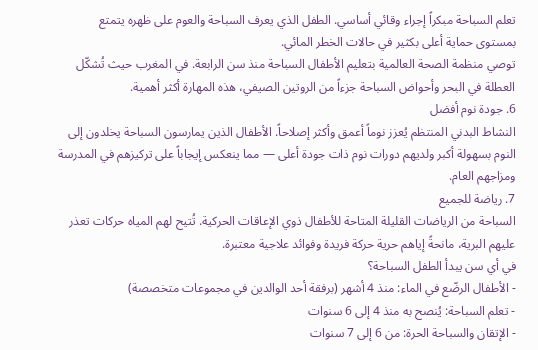تعلم السباحة مبكراً إجراء وقائي أساسي. الطفل الذي يعرف السباحة والعوم على ظهره يتمتع بمستوى حماية أعلى بكثير في حالات الخطر المائي.
توصي منظمة الصحة العالمية بتعليم الأطفال السباحة منذ سن الرابعة. في المغرب حيث تُشكّل العطلة في البحر وأحواض السباحة جزءاً من الروتين الصيفي، هذه المهارة أكثر أهمية.
6. جودة نوم أفضل
النشاط البدني المنتظم يُعزز نوماً أعمق وأكثر إصلاحاً. الأطفال الذين يمارسون السباحة يخلدون إلى النوم بسهولة أكبر ولديهم دورات نوم ذات جودة أعلى — مما ينعكس إيجاباً على تركيزهم في المدرسة ومزاجهم العام.
7. رياضة للجميع
السباحة من الرياضات القليلة المتاحة للأطفال ذوي الإعاقات الحركية. تُتيح لهم المياه حركات تعذر عليهم البرية، مانحةً إياهم حرية حركة فريدة وفوائد علاجية معتبرة.
في أي سن يبدأ الطفل السباحة؟
- الأطفال الرضّع في الماء: منذ 4 أشهر (برفقة أحد الوالدين في مجموعات متخصصة)
- تعلم السباحة: يُنصح به منذ 4 إلى 6 سنوات
- الإتقان والسباحة الحرة: من 6 إلى 7 سنوات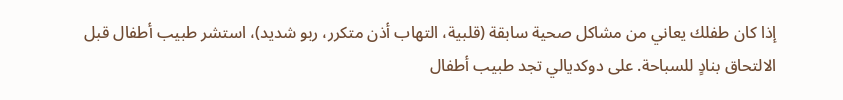إذا كان طفلك يعاني من مشاكل صحية سابقة (قلبية، التهاب أذن متكرر، ربو شديد)، استشر طبيب أطفال قبل الالتحاق بنادٍ للسباحة. على دوكديالي تجد طبيب أطفال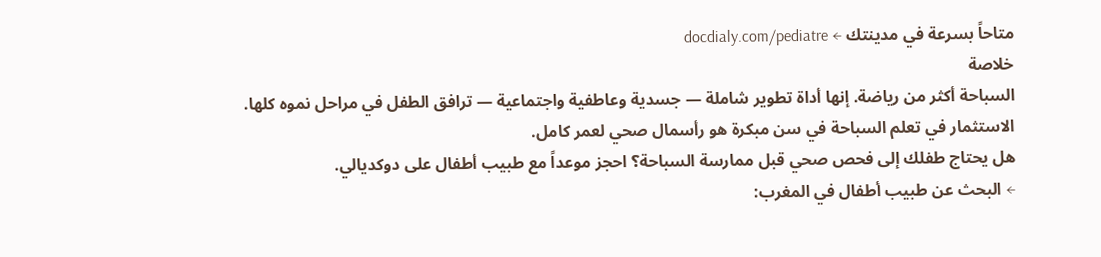متاحاً بسرعة في مدينتك ← docdialy.com/pediatre
خلاصة
السباحة أكثر من رياضة. إنها أداة تطوير شاملة — جسدية وعاطفية واجتماعية — ترافق الطفل في مراحل نموه كلها. الاستثمار في تعلم السباحة في سن مبكرة هو رأسمال صحي لعمر كامل.
هل يحتاج طفلك إلى فحص صحي قبل ممارسة السباحة؟ احجز موعداً مع طبيب أطفال على دوكديالي.
← البحث عن طبيب أطفال في المغرب: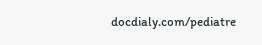docdialy.com/pediatre